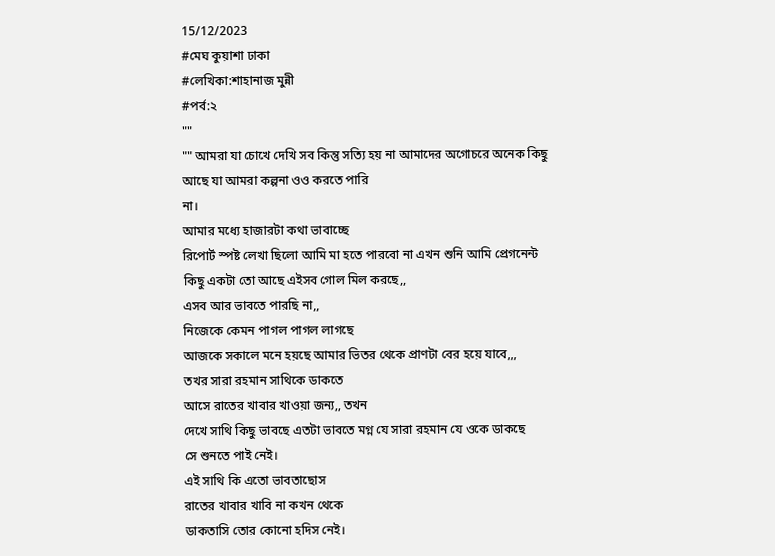15/12/2023
#মেঘ কুয়াশা ঢাকা
#লেখিকা:শাহানাজ মুন্নী
#পর্ব:২
""
"" আমরা যা চোখে দেখি সব কিন্তু সত্যি হয় না আমাদের অগোচরে অনেক কিছু
আছে যা আমরা কল্পনা ওও করতে পারি
না।
আমার মধ্যে হাজারটা কথা ভাবাচ্ছে
রিপোর্ট স্পষ্ট লেখা ছিলো আমি মা হতে পারবো না এখন শুনি আমি প্রেগনেন্ট
কিছু একটা তো আছে এইসব গোল মিল করছে,,
এসব আর ভাবতে পারছি না,,
নিজেকে কেমন পাগল পাগল লাগছে
আজকে সকালে মনে হয়ছে আমার ভিতর থেকে প্রাণটা বের হয়ে যাবে,,,
তখর সারা রহমান সাথিকে ডাকতে
আসে রাতের খাবার খাওয়া জন্য,, তখন
দেখে সাথি কিছু ভাবছে এতটা ভাবতে মগ্ন যে সারা রহমান যে ওকে ডাকছে
সে শুনতে পাই নেই।
এই সাথি কি এতো ভাবতাছোস
রাতের খাবার খাবি না কখন থেকে
ডাকতাসি তোর কোনো হদিস নেই।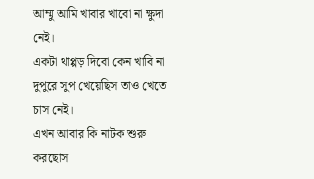আম্মু আমি খাবার খাবো না ক্ষুদা নেই।
একটা থাপ্পড় দিবো কেন খাবি না দুপুরে সুপ খেয়েছিস তাও খেতে চাস নেই।
এখন আবার কি নাটক শুরু করছোস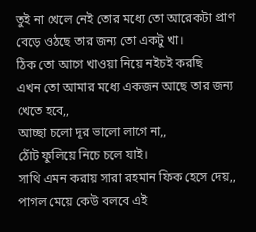তুই না খেলে নেই তোর মধ্যে তো আরেকটা প্রাণ বেড়ে ওঠছে তার জন্য তো একটু খা।
ঠিক তো আগে খাওয়া নিয়ে নইচই করছি
এখন তো আমার মধ্যে একজন আছে তার জন্য খেতে হবে,,
আচ্ছা চলো দূর ভালো লাগে না,,
ঠোঁট ফুলিয়ে নিচে চলে যাই।
সাথি এমন করায় সারা রহমান ফিক হেসে দেয়,,
পাগল মেয়ে কেউ বলবে এই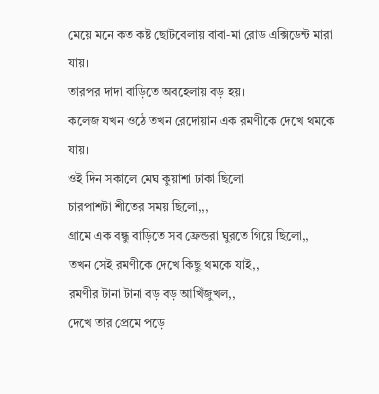মেয়ে মনে কত কষ্ট ছোটবেলায় বাবা-মা রোড এক্সিডেন্ট মারা যায়।
তারপর দাদা বাড়িতে অবহেলায় বড় হয়।
কলেজ যখন ওঠে তখন রেদোয়ান এক রমণীকে দেখে থমকে যায়।
ওই দিন সকালে মেঘ কুয়াশা ঢাকা ছিলো
চারপাশটা শীতের সময় ছিলো,,,
গ্রামে এক বন্ধু বাড়িতে সব ফ্রেন্ডরা ঘুরতে গিয়ে ছিলো,,
তখন সেই রমণীকে দেখে কিছু থমকে যাই,,
রমণীর টানা টানা বড় বড় আখিঁজুখল,,
দেখে তার প্রেমে পড়ে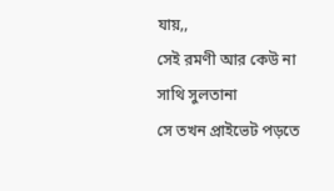যায়,,
সেই রমণী আর কেউ না সাথি সুলতানা
সে তখন প্রাইভেট পড়তে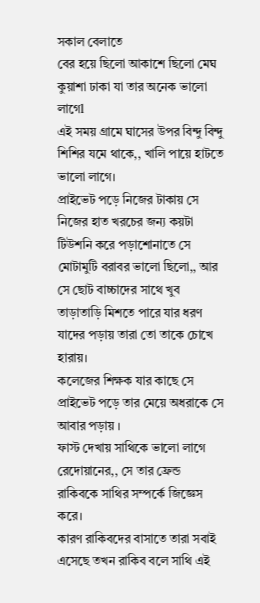সকাল বেলাতে
বের হয়ে ছিলো আকাশে ছিলো মেঘ কুয়াশা ঢাকা যা তার অনেক ভালো লাগেl
এই সময় গ্রামে ঘাসের উপর বিন্দু বিন্দু শিশির যমে থাকে,, খালি পায়ে হাটতে ভালো লাগে।
প্রাইভেট পড়ে নিজের টাকায় সে নিজের হাত খরচের জন্য কয়টা টিউশনি করে পড়াশোনাতে সে মোটামুটি বরাবর ভালো ছিলো,, আর সে ছোট বাচ্চাদের সাথে খুব তাড়াতাড়ি মিশতে পারে যার ধরণ যাদের পড়ায় তারা তো তাকে চোখে হারায়।
কলেজের শিক্ষক যার কাছে সে প্রাইভেট পড়ে তার মেয়ে অধরাকে সে আবার পড়ায় ।
ফাস্ট দেখায় সাথিকে ভালো লাগে রেদোয়ানের,, সে তার ফ্রেন্ড রাকিবকে সাথির সম্পর্কে জিজ্ঞেস করে।
কারণ রাকিবদের বাসাতে তারা সবাই এসেছে তখন রাকিব বলে সাথি এই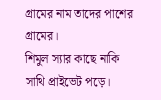গ্রামের নাম তাদের পাশের গ্রামের।
শিমুল স্যার কাছে নাকি সাথি প্রাইভেট পড়ে।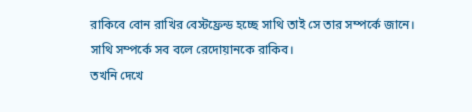রাকিবে বোন রাখির বেস্টফ্রেন্ড হচ্ছে সাথি তাই সে তার সম্পর্কে জানে।
সাথি সম্পর্কে সব বলে রেদোয়ানকে রাকিব।
তখনি দেখে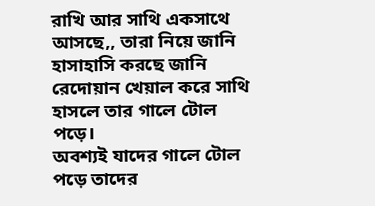রাখি আর সাথি একসাথে আসছে,, তারা নিয়ে জানি হাসাহাসি করছে জানি রেদোয়ান খেয়াল করে সাথি
হাসলে তার গালে টোল পড়ে।
অবশ্যই যাদের গালে টোল পড়ে তাদের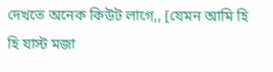দেখতে অনেক কিউট লাগে,, [যেমন আমি হি হি যাস্ট মজা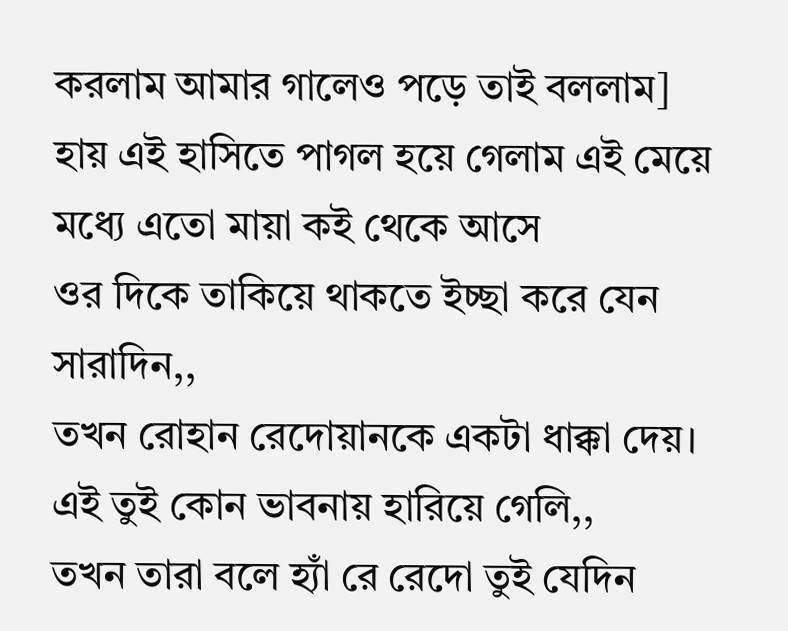করলাম আমার গালেও পড়ে তাই বললাম]
হায় এই হাসিতে পাগল হয়ে গেলাম এই মেয়ে মধ্যে এতো মায়া কই থেকে আসে
ওর দিকে তাকিয়ে থাকতে ইচ্ছা করে যেন সারাদিন,,
তখন রোহান রেদোয়ানকে একটা ধাক্কা দেয়।
এই তুই কোন ভাবনায় হারিয়ে গেলি,,
তখন তারা বলে হ্যাঁ রে রেদো তুই যেদিন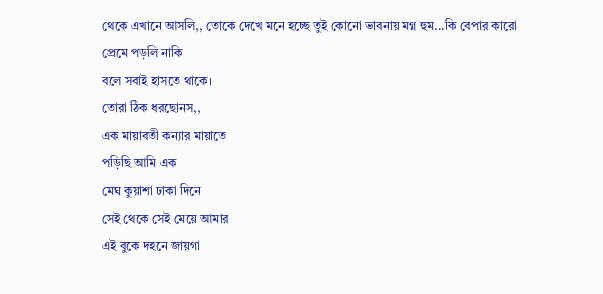থেকে এখানে আসলি,, তোকে দেখে মনে হচ্ছে তুই কোনো ভাবনায় মগ্ন হুম...কি বেপার কারো প্রেমে পড়লি নাকি
বলে সবাই হাসতে থাকে।
তোরা ঠিক ধরছোনস,,
এক মায়াবতী কন্যার মায়াতে
পড়িছি আমি এক
মেঘ কুয়াশা ঢাকা দিনে
সেই থেকে সেই মেয়ে আমার
এই বুকে দহনে জায়গা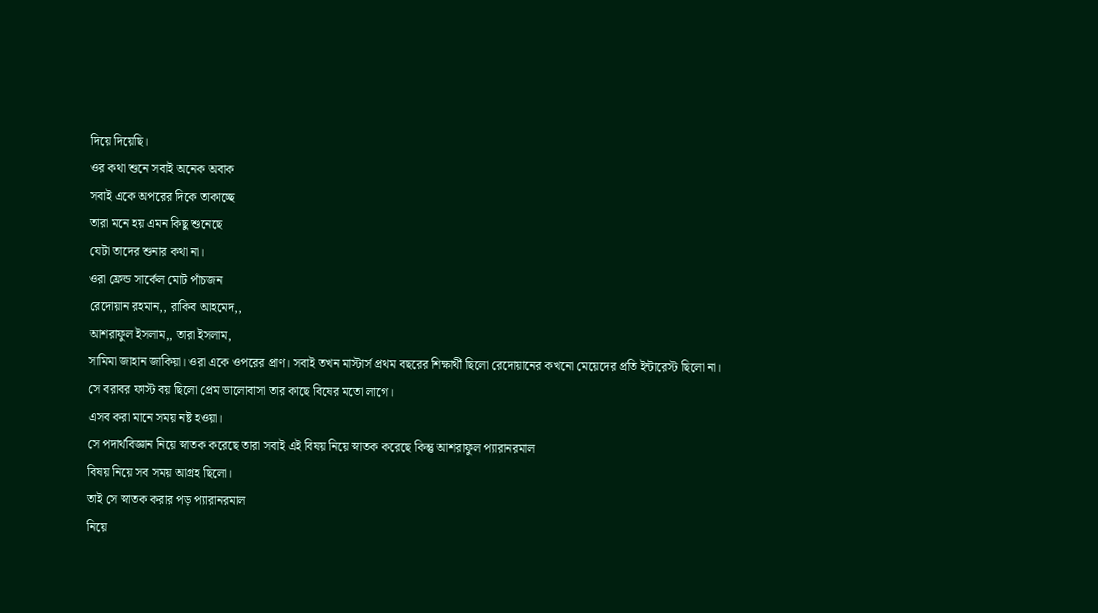দিয়ে দিয়েছি।
ওর কথা শুনে সবাই অনেক অবাক
সবাই একে অপরের দিকে তাকাচ্ছে
তারা মনে হয় এমন কিছু শুনেছে
যেটা তাদের শুনার কথা না।
ওরা ফ্রেন্ড সার্কেল মোট পাঁচজন
রেদোয়ান রহমান,, রাকিব আহমেদ,,
আশরাফুল ইসলাম,, তারা ইসলাম,
সামিমা জাহান জাকিয়া। ওরা একে ওপরের প্রাণ। সবাই তখন মাস্টার্স প্রথম বছরের শিক্ষার্থী ছিলো রেদোয়ানের কখনো মেয়েদের প্রতি ইন্টারেস্ট ছিলো না।
সে বরাবর ফাস্ট বয় ছিলো প্রেম ভালোবাসা তার কাছে বিষের মতো লাগে।
এসব করা মানে সময় নষ্ট হওয়া।
সে পদার্থবিজ্ঞান নিয়ে স্নাতক করেছে তারা সবাই এই বিষয় নিয়ে স্নাতক করেছে কিন্তু আশরাফুল প্যারানরমাল
বিষয় নিয়ে সব সময় আগ্রহ ছিলো।
তাই সে স্নাতক করার পড় প্যারানরমাল
নিয়ে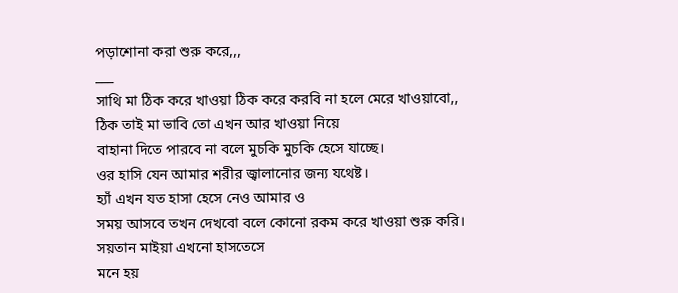পড়াশোনা করা শুরু করে,,,
___
সাথি মা ঠিক করে খাওয়া ঠিক করে করবি না হলে মেরে খাওয়াবো,,
ঠিক তাই মা ভাবি তো এখন আর খাওয়া নিয়ে
বাহানা দিতে পারবে না বলে মুচকি মুচকি হেসে যাচ্ছে।
ওর হাসি যেন আমার শরীর জ্বালানোর জন্য যথেষ্ট।
হ্যাঁ এখন যত হাসা হেসে নেও আমার ও
সময় আসবে তখন দেখবো বলে কোনো রকম করে খাওয়া শুরু করি।
সয়তান মাইয়া এখনো হাসতেসে
মনে হয়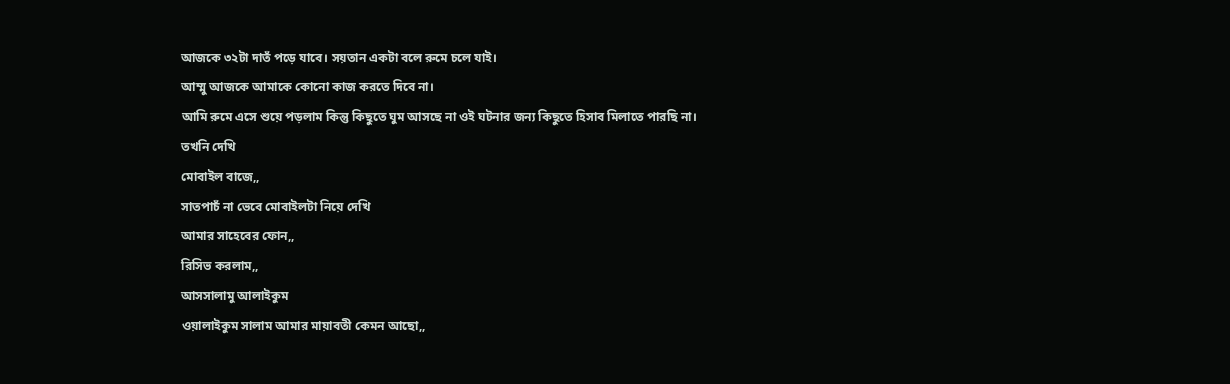আজকে ৩২টা দাতঁ পড়ে যাবে। সয়তান একটা বলে রুমে চলে যাই।
আম্মু আজকে আমাকে কোনো কাজ করতে দিবে না।
আমি রুমে এসে শুয়ে পড়লাম কিন্তু কিছুতে ঘুম আসছে না ওই ঘটনার জন্য কিছুতে হিসাব মিলাতে পারছি না।
তখনি দেখি
মোবাইল বাজে,,
সাতপাচঁ না ভেবে মোবাইলটা নিয়ে দেখি
আমার সাহেবের ফোন,,
রিসিভ করলাম,,
আসসালামু আলাইকুম
ওয়ালাইকুম সালাম আমার মায়াবতী কেমন আছো,,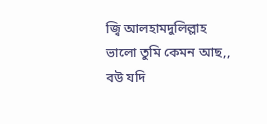জ্বি আলহামদুলিল্লাহ ভালো তুমি কেমন আছ,,
বউ যদি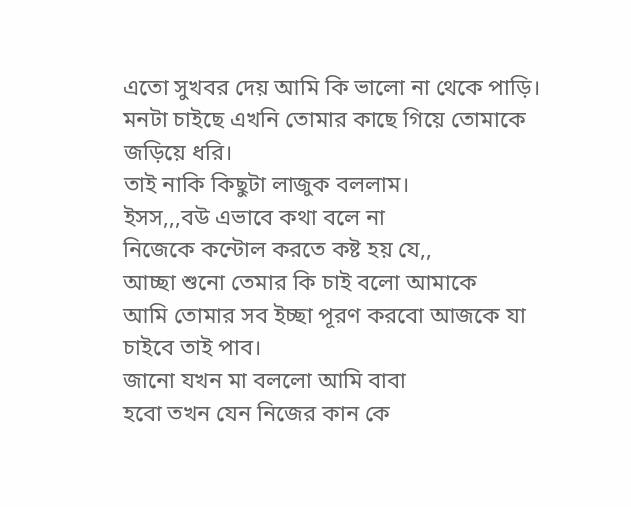এতো সুখবর দেয় আমি কি ভালো না থেকে পাড়ি।
মনটা চাইছে এখনি তোমার কাছে গিয়ে তোমাকে জড়িয়ে ধরি।
তাই নাকি কিছুটা লাজুক বললাম।
ইসস,,,বউ এভাবে কথা বলে না
নিজেকে কন্টোল করতে কষ্ট হয় যে,,
আচ্ছা শুনো তেমার কি চাই বলো আমাকে
আমি তোমার সব ইচ্ছা পূরণ করবো আজকে যা চাইবে তাই পাব।
জানো যখন মা বললো আমি বাবা
হবো তখন যেন নিজের কান কে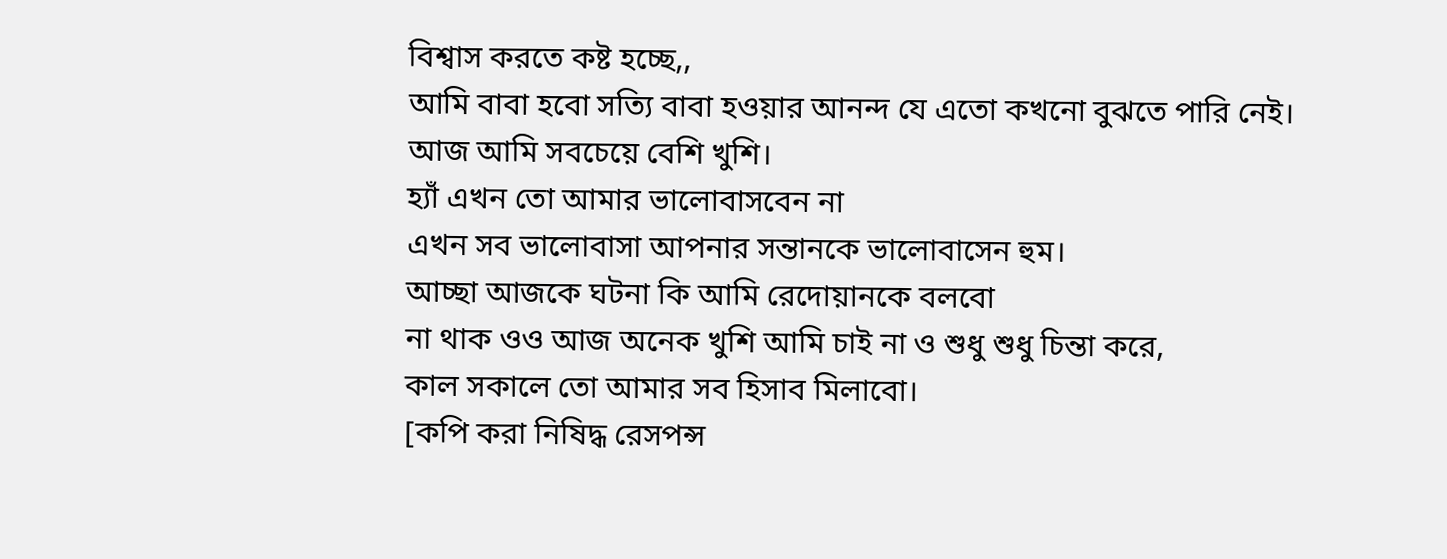বিশ্বাস করতে কষ্ট হচ্ছে,,
আমি বাবা হবো সত্যি বাবা হওয়ার আনন্দ যে এতো কখনো বুঝতে পারি নেই।
আজ আমি সবচেয়ে বেশি খুশি।
হ্যাঁ এখন তো আমার ভালোবাসবেন না
এখন সব ভালোবাসা আপনার সন্তানকে ভালোবাসেন হুম।
আচ্ছা আজকে ঘটনা কি আমি রেদোয়ানকে বলবো
না থাক ওও আজ অনেক খুশি আমি চাই না ও শুধু শুধু চিন্তা করে,
কাল সকালে তো আমার সব হিসাব মিলাবো।
[কপি করা নিষিদ্ধ রেসপন্স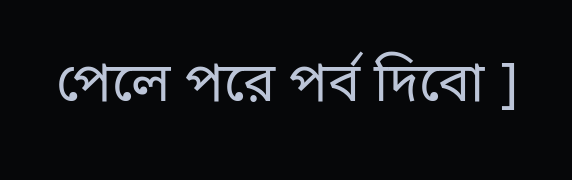পেলে পরে পর্ব দিবো ]